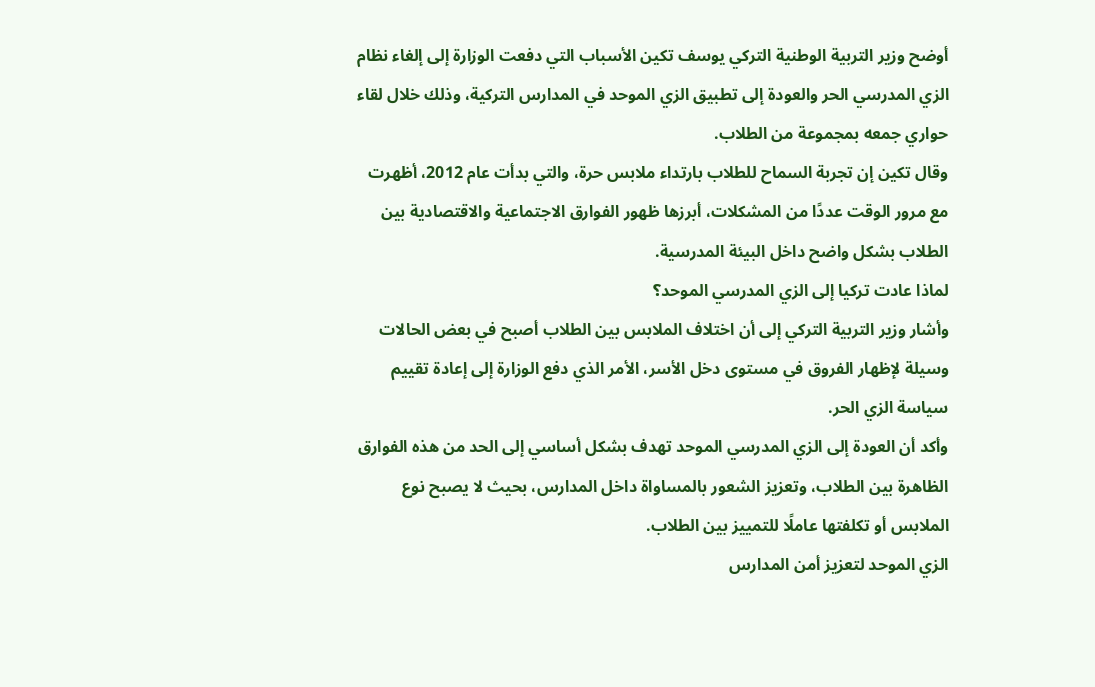أوضح وزير التربية الوطنية التركي يوسف تكين الأسباب التي دفعت الوزارة إلى إلغاء نظام الزي المدرسي الحر والعودة إلى تطبيق الزي الموحد في المدارس التركية، وذلك خلال لقاء حواري جمعه بمجموعة من الطلاب.
وقال تكين إن تجربة السماح للطلاب بارتداء ملابس حرة، والتي بدأت عام 2012، أظهرت مع مرور الوقت عددًا من المشكلات، أبرزها ظهور الفوارق الاجتماعية والاقتصادية بين الطلاب بشكل واضح داخل البيئة المدرسية.
لماذا عادت تركيا إلى الزي المدرسي الموحد؟
وأشار وزير التربية التركي إلى أن اختلاف الملابس بين الطلاب أصبح في بعض الحالات وسيلة لإظهار الفروق في مستوى دخل الأسر، الأمر الذي دفع الوزارة إلى إعادة تقييم سياسة الزي الحر.
وأكد أن العودة إلى الزي المدرسي الموحد تهدف بشكل أساسي إلى الحد من هذه الفوارق الظاهرة بين الطلاب، وتعزيز الشعور بالمساواة داخل المدارس، بحيث لا يصبح نوع الملابس أو تكلفتها عاملًا للتمييز بين الطلاب.
الزي الموحد لتعزيز أمن المدارس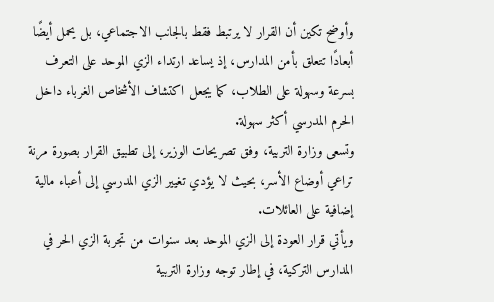وأوضح تكين أن القرار لا يرتبط فقط بالجانب الاجتماعي، بل يحمل أيضًا أبعادًا تتعلق بأمن المدارس، إذ يساعد ارتداء الزي الموحد على التعرف بسرعة وسهولة على الطلاب، كما يجعل اكتشاف الأشخاص الغرباء داخل الحرم المدرسي أكثر سهولة.
وتسعى وزارة التربية، وفق تصريحات الوزير، إلى تطبيق القرار بصورة مرنة تراعي أوضاع الأسر، بحيث لا يؤدي تغيير الزي المدرسي إلى أعباء مالية إضافية على العائلات.
ويأتي قرار العودة إلى الزي الموحد بعد سنوات من تجربة الزي الحر في المدارس التركية، في إطار توجه وزارة التربية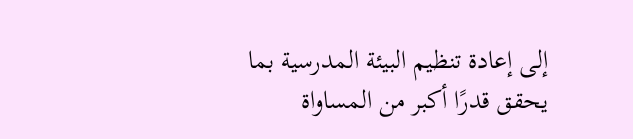إلى إعادة تنظيم البيئة المدرسية بما يحقق قدرًا أكبر من المساواة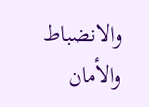والانضباط والأمان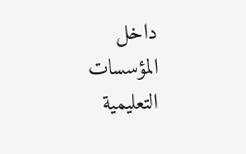داخل المؤسسات التعليمية